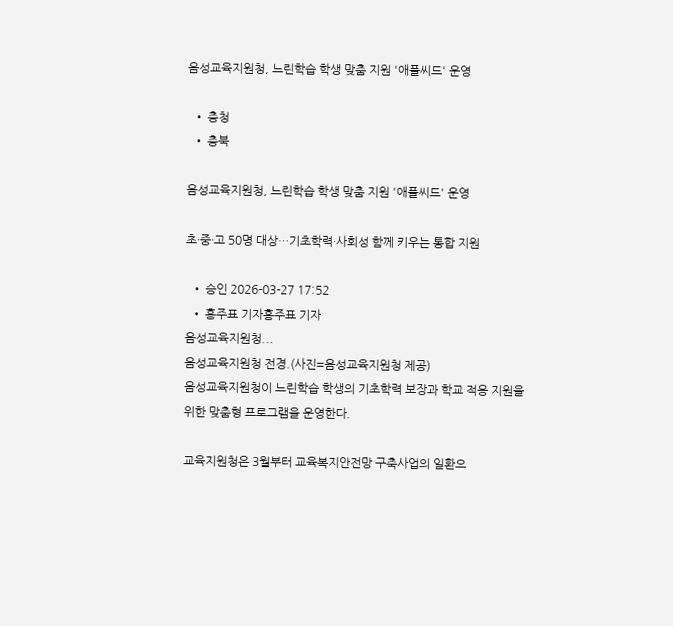음성교육지원청, 느린학습 학생 맞춤 지원 '애플씨드' 운영

  • 충청
  • 충북

음성교육지원청, 느린학습 학생 맞춤 지원 '애플씨드' 운영

초·중·고 50명 대상…기초학력·사회성 함께 키우는 통합 지원

  • 승인 2026-03-27 17:52
  • 홍주표 기자홍주표 기자
음성교육지원청...
음성교육지원청 전경.(사진=음성교육지원청 제공)
음성교육지원청이 느린학습 학생의 기초학력 보장과 학교 적응 지원을 위한 맞춤형 프로그램을 운영한다.

교육지원청은 3월부터 교육복지안전망 구축사업의 일환으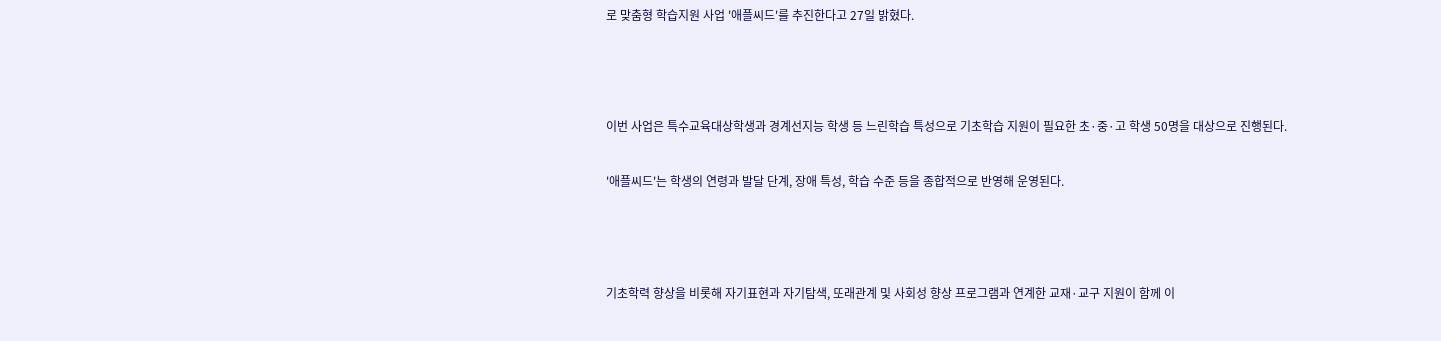로 맞춤형 학습지원 사업 '애플씨드'를 추진한다고 27일 밝혔다.



이번 사업은 특수교육대상학생과 경계선지능 학생 등 느린학습 특성으로 기초학습 지원이 필요한 초·중·고 학생 50명을 대상으로 진행된다.

'애플씨드'는 학생의 연령과 발달 단계, 장애 특성, 학습 수준 등을 종합적으로 반영해 운영된다.



기초학력 향상을 비롯해 자기표현과 자기탐색, 또래관계 및 사회성 향상 프로그램과 연계한 교재·교구 지원이 함께 이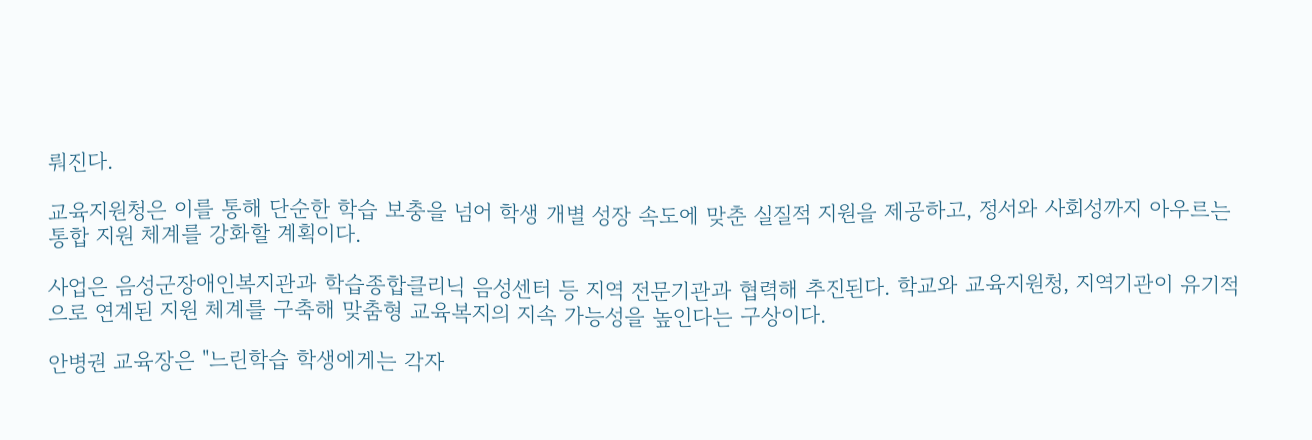뤄진다.

교육지원청은 이를 통해 단순한 학습 보충을 넘어 학생 개별 성장 속도에 맞춘 실질적 지원을 제공하고, 정서와 사회성까지 아우르는 통합 지원 체계를 강화할 계획이다.

사업은 음성군장애인복지관과 학습종합클리닉 음성센터 등 지역 전문기관과 협력해 추진된다. 학교와 교육지원청, 지역기관이 유기적으로 연계된 지원 체계를 구축해 맞춤형 교육복지의 지속 가능성을 높인다는 구상이다.

안병권 교육장은 "느린학습 학생에게는 각자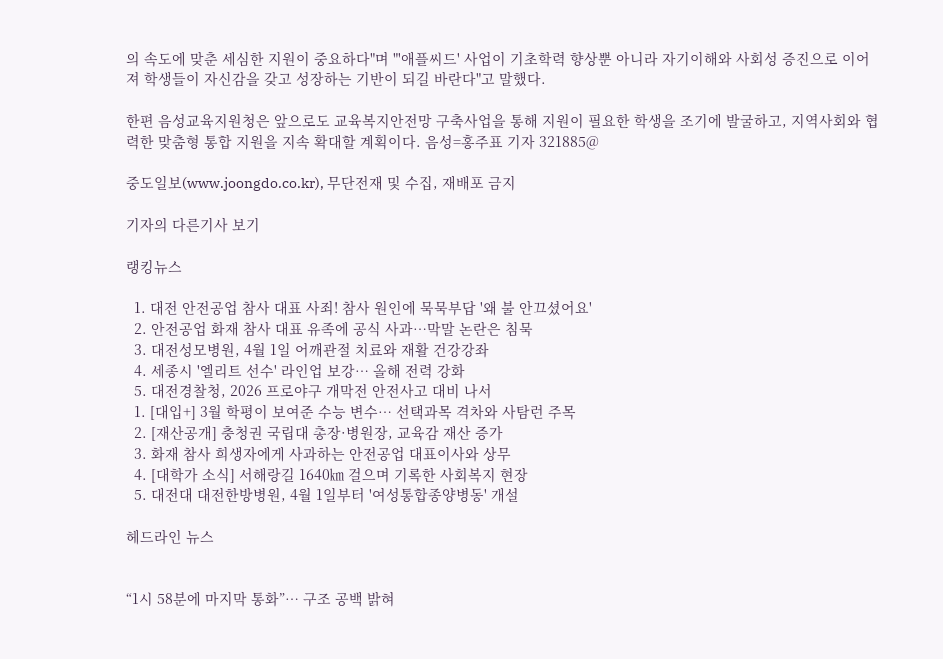의 속도에 맞춘 세심한 지원이 중요하다"며 "'애플씨드' 사업이 기초학력 향상뿐 아니라 자기이해와 사회성 증진으로 이어져 학생들이 자신감을 갖고 성장하는 기반이 되길 바란다"고 말했다.

한편 음성교육지원청은 앞으로도 교육복지안전망 구축사업을 통해 지원이 필요한 학생을 조기에 발굴하고, 지역사회와 협력한 맞춤형 통합 지원을 지속 확대할 계획이다. 음성=홍주표 기자 321885@

중도일보(www.joongdo.co.kr), 무단전재 및 수집, 재배포 금지

기자의 다른기사 보기

랭킹뉴스

  1. 대전 안전공업 참사 대표 사죄! 참사 원인에 묵묵부답 '왜 불 안끄셨어요'
  2. 안전공업 화재 참사 대표 유족에 공식 사과…막말 논란은 침묵
  3. 대전성모병원, 4월 1일 어깨관절 치료와 재활 건강강좌
  4. 세종시 '엘리트 선수' 라인업 보강… 올해 전력 강화
  5. 대전경찰청, 2026 프로야구 개막전 안전사고 대비 나서
  1. [대입+] 3월 학평이 보여준 수능 변수… 선택과목 격차와 사탐런 주목
  2. [재산공개] 충청권 국립대 총장·병원장, 교육감 재산 증가
  3. 화재 참사 희생자에게 사과하는 안전공업 대표이사와 상무
  4. [대학가 소식] 서해랑길 1640㎞ 걸으며 기록한 사회복지 현장
  5. 대전대 대전한방병원, 4월 1일부터 '여성통합종양병동' 개설

헤드라인 뉴스


“1시 58분에 마지막 통화”… 구조 공백 밝혀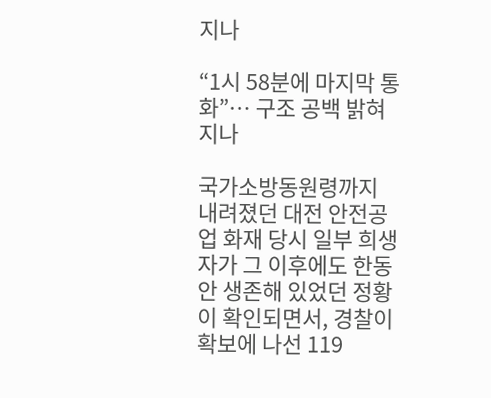지나

“1시 58분에 마지막 통화”… 구조 공백 밝혀지나

국가소방동원령까지 내려졌던 대전 안전공업 화재 당시 일부 희생자가 그 이후에도 한동안 생존해 있었던 정황이 확인되면서, 경찰이 확보에 나선 119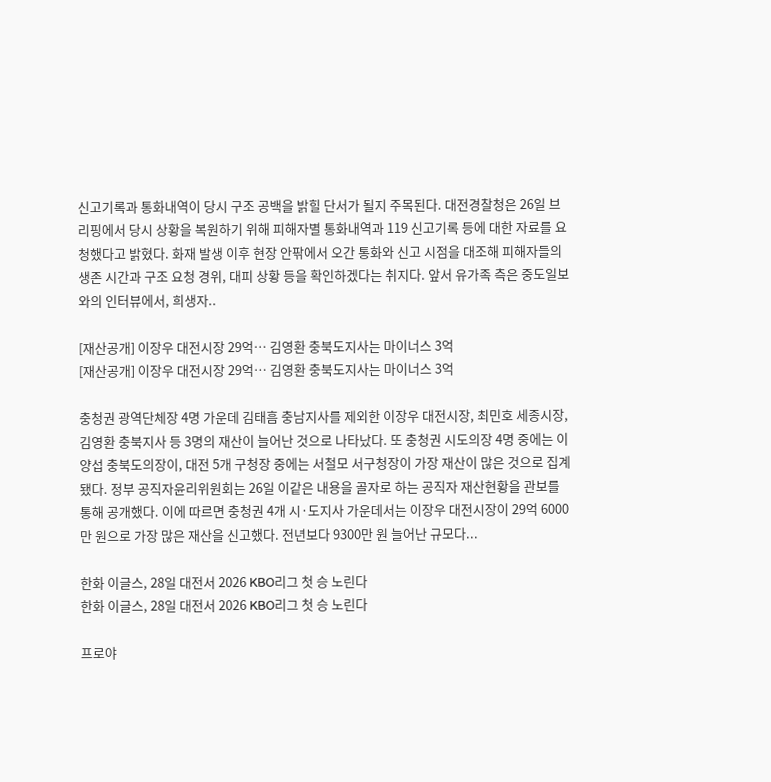신고기록과 통화내역이 당시 구조 공백을 밝힐 단서가 될지 주목된다. 대전경찰청은 26일 브리핑에서 당시 상황을 복원하기 위해 피해자별 통화내역과 119 신고기록 등에 대한 자료를 요청했다고 밝혔다. 화재 발생 이후 현장 안팎에서 오간 통화와 신고 시점을 대조해 피해자들의 생존 시간과 구조 요청 경위, 대피 상황 등을 확인하겠다는 취지다. 앞서 유가족 측은 중도일보와의 인터뷰에서, 희생자..

[재산공개] 이장우 대전시장 29억… 김영환 충북도지사는 마이너스 3억
[재산공개] 이장우 대전시장 29억… 김영환 충북도지사는 마이너스 3억

충청권 광역단체장 4명 가운데 김태흠 충남지사를 제외한 이장우 대전시장, 최민호 세종시장, 김영환 충북지사 등 3명의 재산이 늘어난 것으로 나타났다. 또 충청권 시도의장 4명 중에는 이양섭 충북도의장이, 대전 5개 구청장 중에는 서철모 서구청장이 가장 재산이 많은 것으로 집계됐다. 정부 공직자윤리위원회는 26일 이같은 내용을 골자로 하는 공직자 재산현황을 관보를 통해 공개했다. 이에 따르면 충청권 4개 시·도지사 가운데서는 이장우 대전시장이 29억 6000만 원으로 가장 많은 재산을 신고했다. 전년보다 9300만 원 늘어난 규모다...

한화 이글스, 28일 대전서 2026 KBO리그 첫 승 노린다
한화 이글스, 28일 대전서 2026 KBO리그 첫 승 노린다

프로야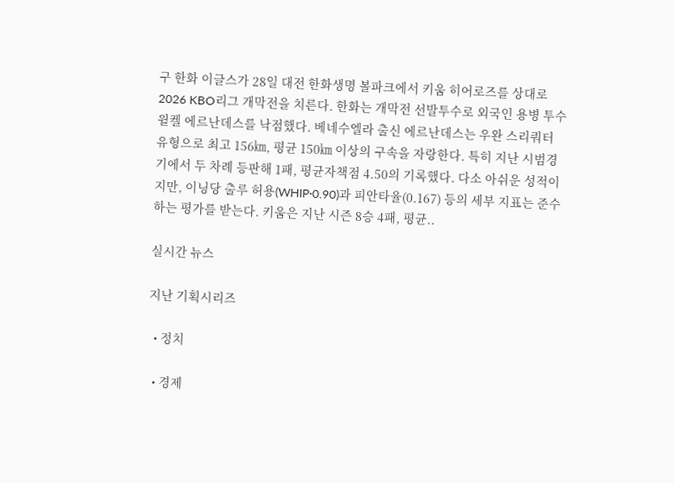구 한화 이글스가 28일 대전 한화생명 볼파크에서 키움 히어로즈를 상대로 2026 KBO리그 개막전을 치른다. 한화는 개막전 선발투수로 외국인 용병 투수 윌켈 에르난데스를 낙점했다. 베네수엘라 출신 에르난데스는 우완 스리쿼터 유형으로 최고 156㎞, 평균 150㎞ 이상의 구속을 자랑한다. 특히 지난 시범경기에서 두 차례 등판해 1패, 평균자책점 4.50의 기록했다. 다소 아쉬운 성적이지만, 이닝당 출루 허용(WHIP·0.90)과 피안타율(0.167) 등의 세부 지표는 준수하는 평가를 받는다. 키움은 지난 시즌 8승 4패, 평균..

실시간 뉴스

지난 기획시리즈

  • 정치

  • 경제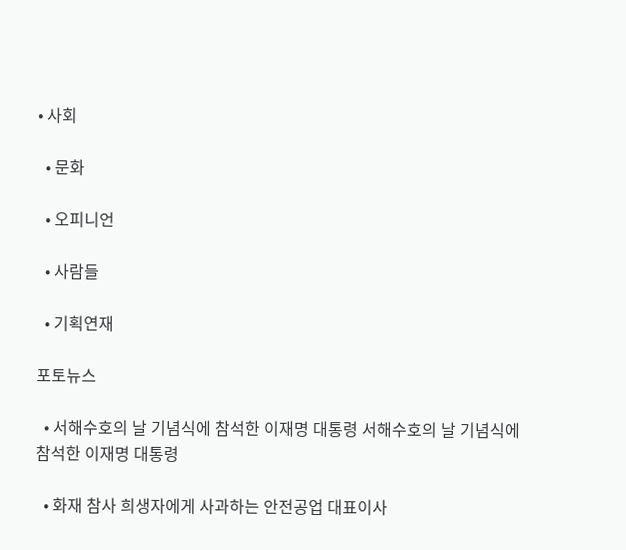• 사회

  • 문화

  • 오피니언

  • 사람들

  • 기획연재

포토뉴스

  • 서해수호의 날 기념식에 참석한 이재명 대통령 서해수호의 날 기념식에 참석한 이재명 대통령

  • 화재 참사 희생자에게 사과하는 안전공업 대표이사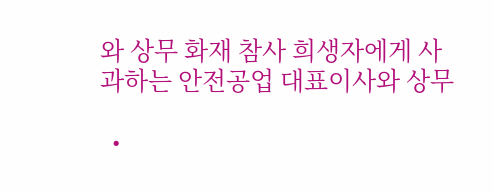와 상무 화재 참사 희생자에게 사과하는 안전공업 대표이사와 상무

  •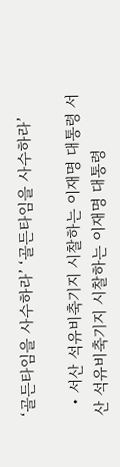‘골든타임을 사수하라’ ‘골든타임을 사수하라’

  • 서산 석유비축기지 시찰하는 이재명 대통령 서산 석유비축기지 시찰하는 이재명 대통령